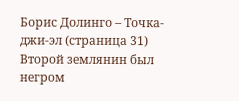Борис Долинго – Точка-джи-эл (страница 31)
Второй землянин был негром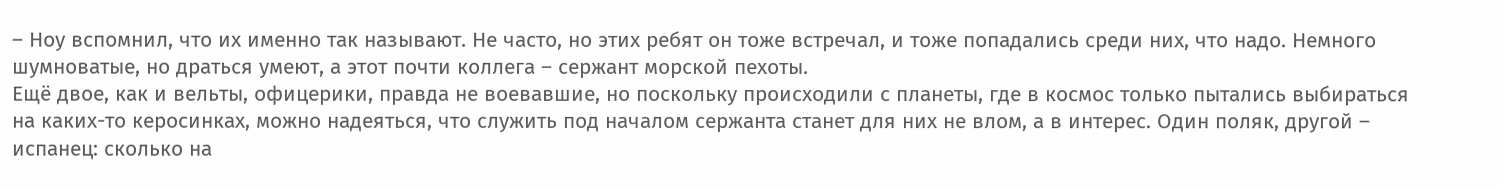– Ноу вспомнил, что их именно так называют. Не часто, но этих ребят он тоже встречал, и тоже попадались среди них, что надо. Немного шумноватые, но драться умеют, а этот почти коллега – сержант морской пехоты.
Ещё двое, как и вельты, офицерики, правда не воевавшие, но поскольку происходили с планеты, где в космос только пытались выбираться на каких-то керосинках, можно надеяться, что служить под началом сержанта станет для них не влом, а в интерес. Один поляк, другой – испанец: сколько на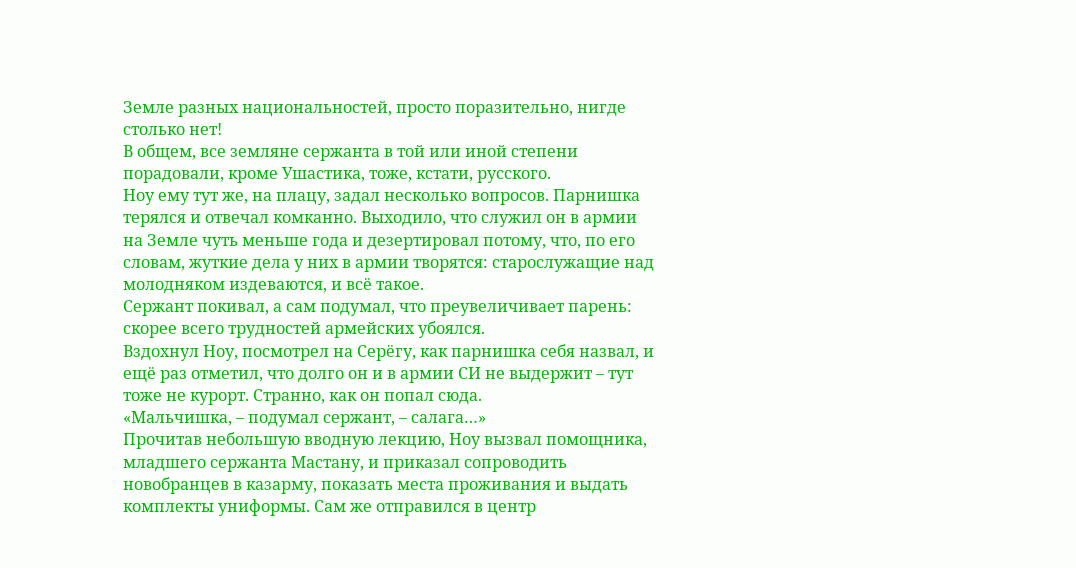Земле разных национальностей, просто поразительно, нигде столько нет!
В общем, все земляне сержанта в той или иной степени порадовали, кроме Ушастика, тоже, кстати, русского.
Ноу ему тут же, на плацу, задал несколько вопросов. Парнишка терялся и отвечал комканно. Выходило, что служил он в армии на Земле чуть меньше года и дезертировал потому, что, по его словам, жуткие дела у них в армии творятся: старослужащие над молодняком издеваются, и всё такое.
Сержант покивал, а сам подумал, что преувеличивает парень: скорее всего трудностей армейских убоялся.
Вздохнул Ноу, посмотрел на Серёгу, как парнишка себя назвал, и ещё раз отметил, что долго он и в армии СИ не выдержит – тут тоже не курорт. Странно, как он попал сюда.
«Мальчишка, – подумал сержант, – салага…»
Прочитав небольшую вводную лекцию, Ноу вызвал помощника, младшего сержанта Мастану, и приказал сопроводить новобранцев в казарму, показать места проживания и выдать комплекты униформы. Сам же отправился в центр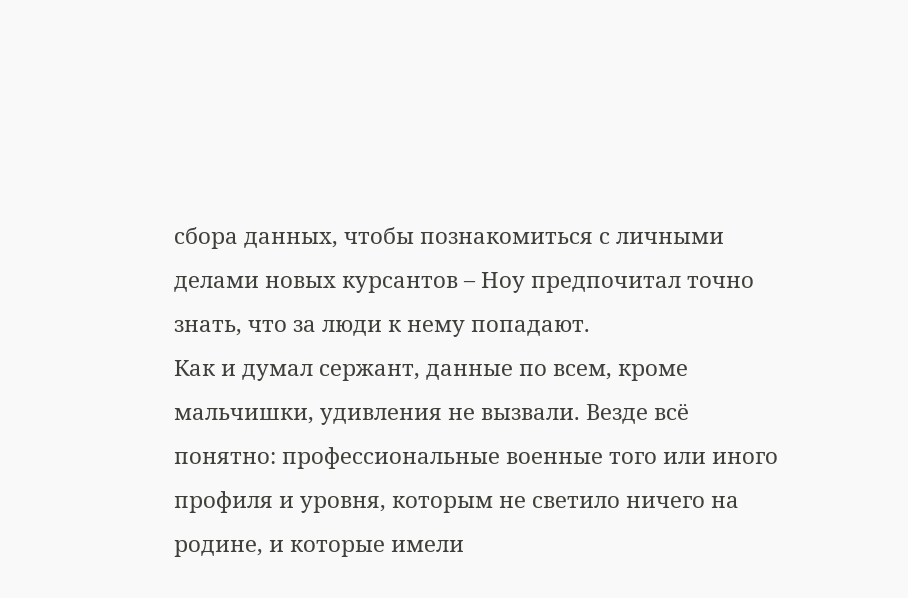сбора данных, чтобы познакомиться с личными делами новых курсантов – Ноу предпочитал точно знать, что за люди к нему попадают.
Как и думал сержант, данные по всем, кроме мальчишки, удивления не вызвали. Везде всё понятно: профессиональные военные того или иного профиля и уровня, которым не светило ничего на родине, и которые имели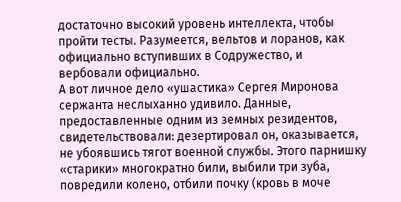достаточно высокий уровень интеллекта, чтобы пройти тесты. Разумеется, вельтов и лоранов, как официально вступивших в Содружество, и вербовали официально.
А вот личное дело «ушастика» Сергея Миронова сержанта неслыханно удивило. Данные, предоставленные одним из земных резидентов, свидетельствовали: дезертировал он, оказывается, не убоявшись тягот военной службы. Этого парнишку «старики» многократно били, выбили три зуба, повредили колено, отбили почку (кровь в моче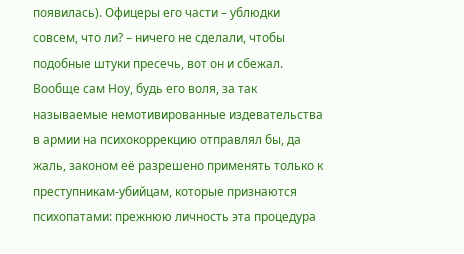появилась). Офицеры его части – ублюдки совсем, что ли? – ничего не сделали, чтобы подобные штуки пресечь, вот он и сбежал.
Вообще сам Ноу, будь его воля, за так называемые немотивированные издевательства в армии на психокоррекцию отправлял бы, да жаль, законом её разрешено применять только к преступникам-убийцам, которые признаются психопатами: прежнюю личность эта процедура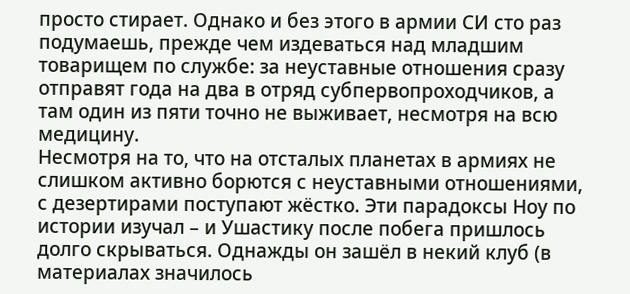просто стирает. Однако и без этого в армии СИ сто раз подумаешь, прежде чем издеваться над младшим товарищем по службе: за неуставные отношения сразу отправят года на два в отряд субпервопроходчиков, а там один из пяти точно не выживает, несмотря на всю медицину.
Несмотря на то, что на отсталых планетах в армиях не слишком активно борются с неуставными отношениями, с дезертирами поступают жёстко. Эти парадоксы Ноу по истории изучал – и Ушастику после побега пришлось долго скрываться. Однажды он зашёл в некий клуб (в материалах значилось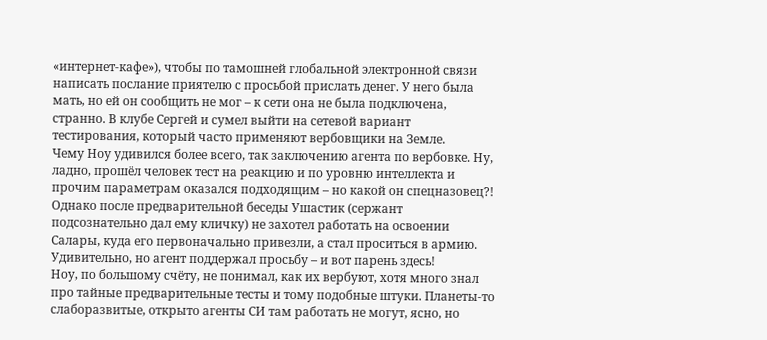«интернет-кафе»), чтобы по тамошней глобальной электронной связи написать послание приятелю с просьбой прислать денег. У него была мать, но ей он сообщить не мог – к сети она не была подключена, странно. В клубе Сергей и сумел выйти на сетевой вариант тестирования, который часто применяют вербовщики на Земле.
Чему Ноу удивился более всего, так заключению агента по вербовке. Ну, ладно, прошёл человек тест на реакцию и по уровню интеллекта и прочим параметрам оказался подходящим – но какой он спецназовец?! Однако после предварительной беседы Ушастик (сержант подсознательно дал ему кличку) не захотел работать на освоении Салары, куда его первоначально привезли, а стал проситься в армию. Удивительно, но агент поддержал просьбу – и вот парень здесь!
Ноу, по большому счёту, не понимал, как их вербуют, хотя много знал про тайные предварительные тесты и тому подобные штуки. Планеты-то слаборазвитые, открыто агенты СИ там работать не могут, ясно, но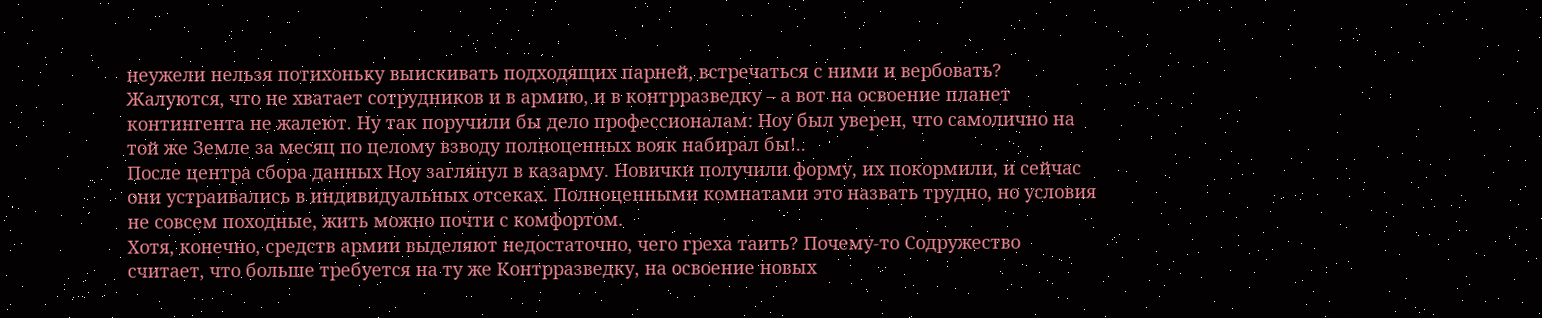неужели нельзя потихоньку выискивать подходящих парней, встречаться с ними и вербовать? Жалуются, что не хватает сотрудников и в армию, и в контрразведку – а вот на освоение планет контингента не жалеют. Ну так поручили бы дело профессионалам: Ноу был уверен, что самолично на той же Земле за месяц по целому взводу полноценных вояк набирал бы!..
После центра сбора данных Ноу заглянул в казарму. Новички получили форму, их покормили, и сейчас они устраивались в индивидуальных отсеках. Полноценными комнатами это назвать трудно, но условия не совсем походные, жить можно почти с комфортом.
Хотя, конечно, средств армии выделяют недостаточно, чего греха таить? Почему-то Содружество считает, что больше требуется на ту же Контрразведку, на освоение новых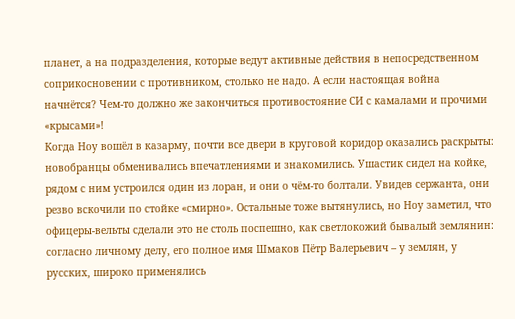планет, а на подразделения, которые ведут активные действия в непосредственном соприкосновении с противником, столько не надо. А если настоящая война начнётся? Чем-то должно же закончиться противостояние СИ с камалами и прочими «крысами»!
Когда Ноу вошёл в казарму, почти все двери в круговой коридор оказались раскрыты: новобранцы обменивались впечатлениями и знакомились. Ушастик сидел на койке, рядом с ним устроился один из лоран, и они о чём-то болтали. Увидев сержанта, они резво вскочили по стойке «смирно». Остальные тоже вытянулись, но Ноу заметил, что офицеры-вельты сделали это не столь поспешно, как светлокожий бывалый землянин: согласно личному делу, его полное имя Шмаков Пётр Валерьевич – у землян, у русских, широко применялись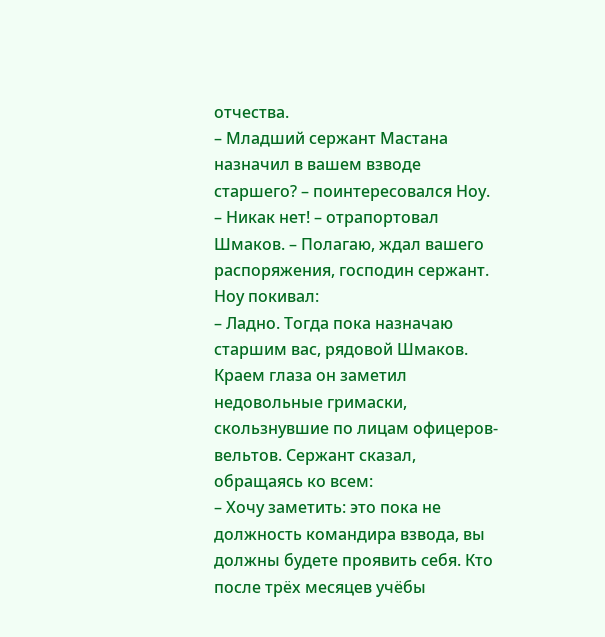отчества.
– Младший сержант Мастана назначил в вашем взводе старшего? – поинтересовался Ноу.
– Никак нет! – отрапортовал Шмаков. – Полагаю, ждал вашего распоряжения, господин сержант.
Ноу покивал:
– Ладно. Тогда пока назначаю старшим вас, рядовой Шмаков.
Краем глаза он заметил недовольные гримаски, скользнувшие по лицам офицеров-вельтов. Сержант сказал, обращаясь ко всем:
– Хочу заметить: это пока не должность командира взвода, вы должны будете проявить себя. Кто после трёх месяцев учёбы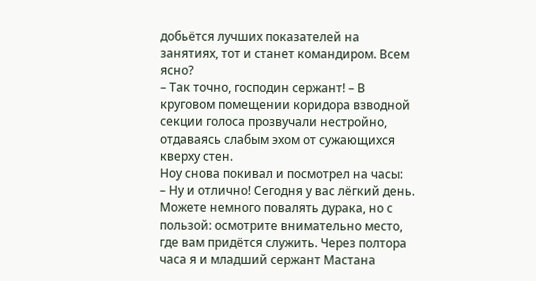добьётся лучших показателей на занятиях, тот и станет командиром. Всем ясно?
– Так точно, господин сержант! – В круговом помещении коридора взводной секции голоса прозвучали нестройно, отдаваясь слабым эхом от сужающихся кверху стен.
Ноу снова покивал и посмотрел на часы:
– Ну и отлично! Сегодня у вас лёгкий день. Можете немного повалять дурака, но с пользой: осмотрите внимательно место, где вам придётся служить. Через полтора часа я и младший сержант Мастана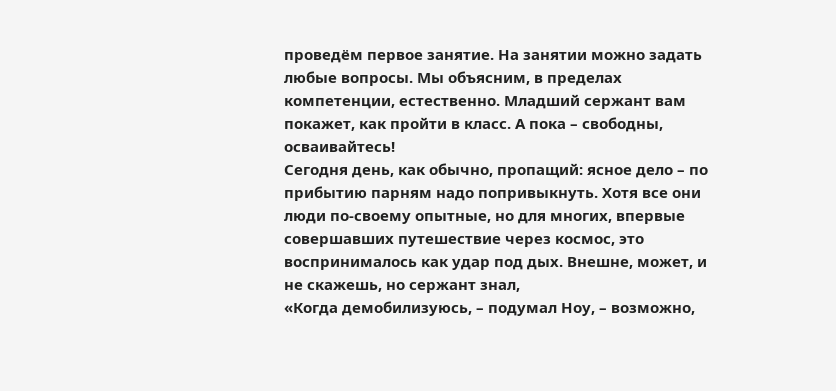проведём первое занятие. На занятии можно задать любые вопросы. Мы объясним, в пределах компетенции, естественно. Младший сержант вам покажет, как пройти в класс. А пока – свободны, осваивайтесь!
Сегодня день, как обычно, пропащий: ясное дело – по прибытию парням надо попривыкнуть. Хотя все они люди по-своему опытные, но для многих, впервые совершавших путешествие через космос, это воспринималось как удар под дых. Внешне, может, и не скажешь, но сержант знал,
«Когда демобилизуюсь, – подумал Ноу, – возможно,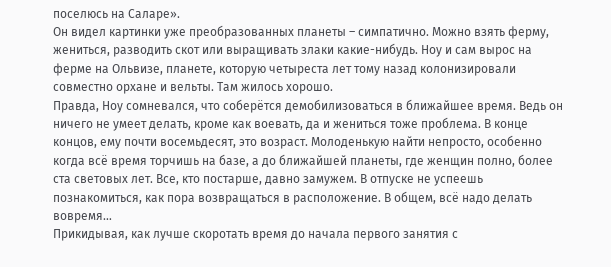поселюсь на Саларе».
Он видел картинки уже преобразованных планеты – симпатично. Можно взять ферму, жениться, разводить скот или выращивать злаки какие-нибудь. Ноу и сам вырос на ферме на Ольвизе, планете, которую четыреста лет тому назад колонизировали совместно орхане и вельты. Там жилось хорошо.
Правда, Ноу сомневался, что соберётся демобилизоваться в ближайшее время. Ведь он ничего не умеет делать, кроме как воевать, да и жениться тоже проблема. В конце концов, ему почти восемьдесят, это возраст. Молоденькую найти непросто, особенно когда всё время торчишь на базе, а до ближайшей планеты, где женщин полно, более ста световых лет. Все, кто постарше, давно замужем. В отпуске не успеешь познакомиться, как пора возвращаться в расположение. В общем, всё надо делать вовремя…
Прикидывая, как лучше скоротать время до начала первого занятия с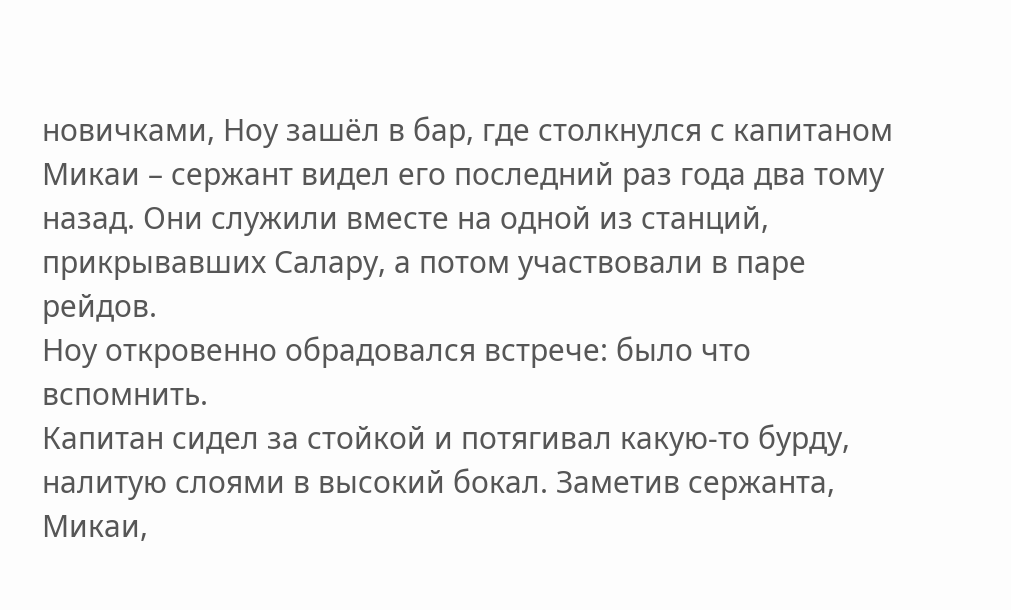новичками, Ноу зашёл в бар, где столкнулся с капитаном Микаи – сержант видел его последний раз года два тому назад. Они служили вместе на одной из станций, прикрывавших Салару, а потом участвовали в паре рейдов.
Ноу откровенно обрадовался встрече: было что вспомнить.
Капитан сидел за стойкой и потягивал какую-то бурду, налитую слоями в высокий бокал. Заметив сержанта, Микаи,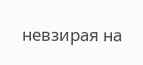невзирая на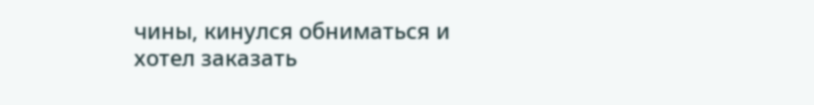чины, кинулся обниматься и хотел заказать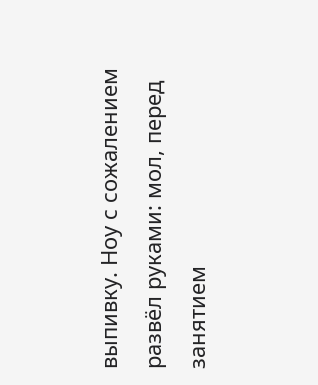выпивку. Ноу с сожалением развёл руками: мол, перед занятием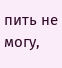пить не могу,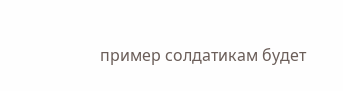пример солдатикам будет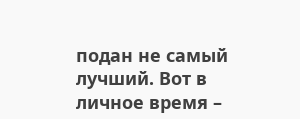подан не самый лучший. Вот в личное время –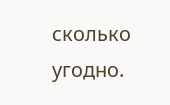сколько угодно.